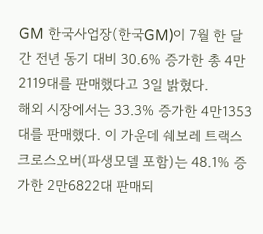GM 한국사업장(한국GM)이 7월 한 달간 전년 동기 대비 30.6% 증가한 총 4만2119대를 판매했다고 3일 밝혔다.
해외 시장에서는 33.3% 증가한 4만1353대를 판매했다. 이 가운데 쉐보레 트랙스 크로스오버(파생모델 포함)는 48.1% 증가한 2만6822대 판매되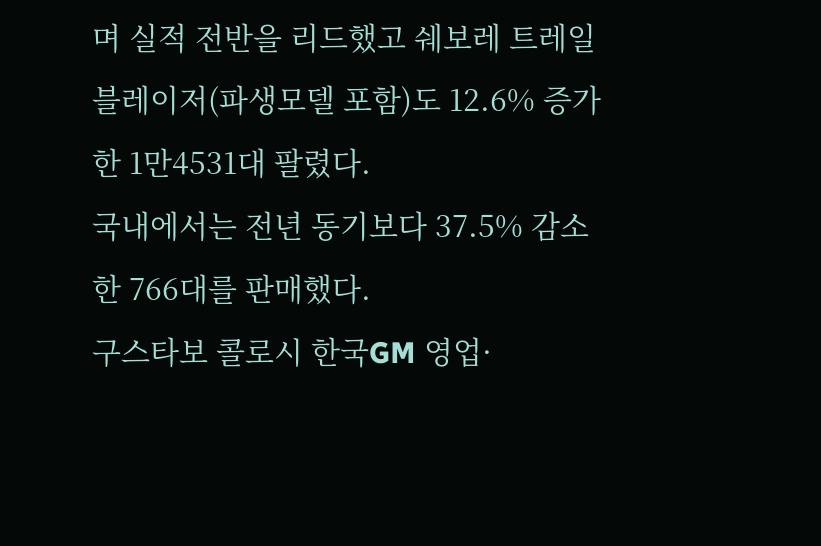며 실적 전반을 리드했고 쉐보레 트레일블레이저(파생모델 포함)도 12.6% 증가한 1만4531대 팔렸다.
국내에서는 전년 동기보다 37.5% 감소한 766대를 판매했다.
구스타보 콜로시 한국GM 영업·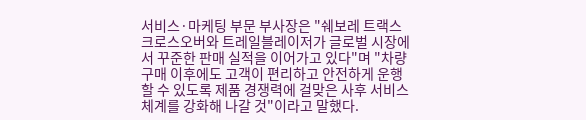서비스·마케팅 부문 부사장은 "쉐보레 트랙스 크로스오버와 트레일블레이저가 글로벌 시장에서 꾸준한 판매 실적을 이어가고 있다"며 "차량 구매 이후에도 고객이 편리하고 안전하게 운행할 수 있도록 제품 경쟁력에 걸맞은 사후 서비스 체계를 강화해 나갈 것"이라고 말했다.